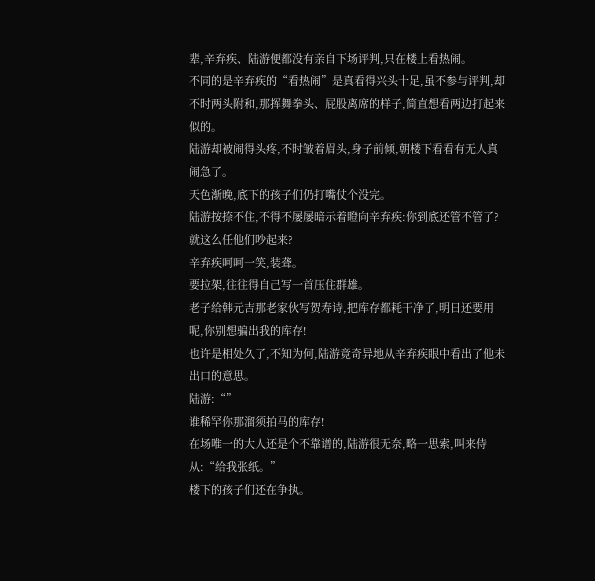辈,辛弃疾、陆游便都没有亲自下场评判,只在楼上看热闹。
不同的是辛弃疾的“看热闹”是真看得兴头十足,虽不参与评判,却不时两头附和,那挥舞拳头、屁股离席的样子,简直想看两边打起来似的。
陆游却被闹得头疼,不时皱着眉头,身子前倾,朝楼下看看有无人真闹急了。
天色渐晚,底下的孩子们仍打嘴仗个没完。
陆游按捺不住,不得不屡屡暗示着瞪向辛弃疾:你到底还管不管了?就这么任他们吵起来?
辛弃疾呵呵一笑,装聋。
要拉架,往往得自己写一首压住群雄。
老子给韩元吉那老家伙写贺寿诗,把库存都耗干净了,明日还要用呢,你别想骗出我的库存!
也许是相处久了,不知为何,陆游竟奇异地从辛弃疾眼中看出了他未出口的意思。
陆游:“”
谁稀罕你那溜须拍马的库存!
在场唯一的大人还是个不靠谱的,陆游很无奈,略一思索,叫来侍从:“给我张纸。”
楼下的孩子们还在争执。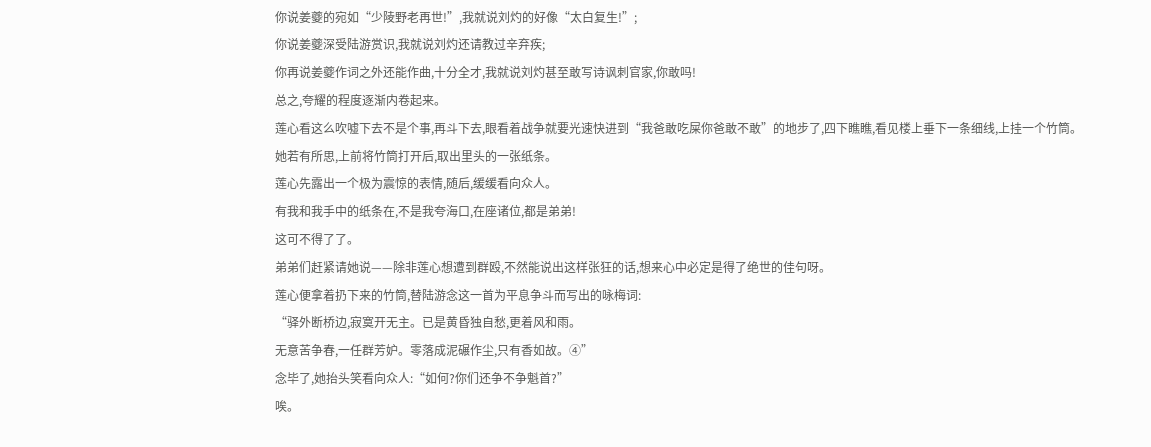你说姜夔的宛如“少陵野老再世!”,我就说刘灼的好像“太白复生!”;
你说姜夔深受陆游赏识,我就说刘灼还请教过辛弃疾;
你再说姜夔作词之外还能作曲,十分全才,我就说刘灼甚至敢写诗讽刺官家,你敢吗!
总之,夸耀的程度逐渐内卷起来。
莲心看这么吹嘘下去不是个事,再斗下去,眼看着战争就要光速快进到“我爸敢吃屎你爸敢不敢”的地步了,四下瞧瞧,看见楼上垂下一条细线,上挂一个竹筒。
她若有所思,上前将竹筒打开后,取出里头的一张纸条。
莲心先露出一个极为震惊的表情,随后,缓缓看向众人。
有我和我手中的纸条在,不是我夸海口,在座诸位,都是弟弟!
这可不得了了。
弟弟们赶紧请她说——除非莲心想遭到群殴,不然能说出这样张狂的话,想来心中必定是得了绝世的佳句呀。
莲心便拿着扔下来的竹筒,替陆游念这一首为平息争斗而写出的咏梅词:
“驿外断桥边,寂寞开无主。已是黄昏独自愁,更着风和雨。
无意苦争春,一任群芳妒。零落成泥碾作尘,只有香如故。④”
念毕了,她抬头笑看向众人:“如何?你们还争不争魁首?”
唉。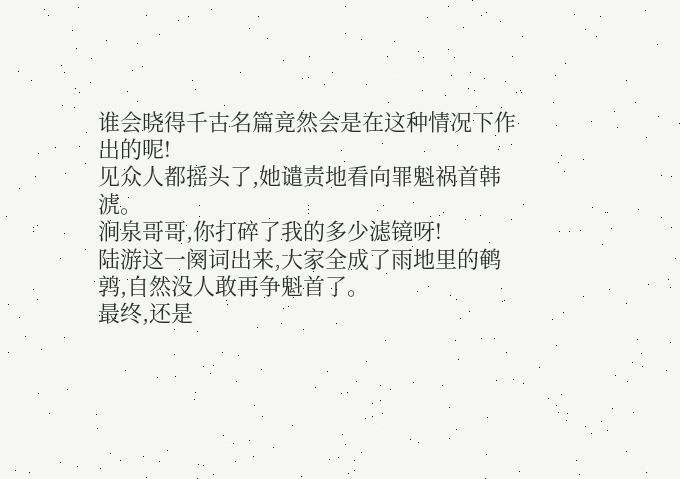谁会晓得千古名篇竟然会是在这种情况下作出的呢!
见众人都摇头了,她谴责地看向罪魁祸首韩淲。
涧泉哥哥,你打碎了我的多少滤镜呀!
陆游这一阕词出来,大家全成了雨地里的鹌鹑,自然没人敢再争魁首了。
最终,还是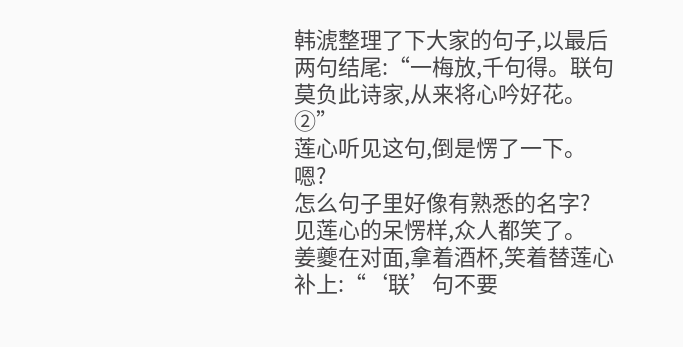韩淲整理了下大家的句子,以最后两句结尾:“一梅放,千句得。联句莫负此诗家,从来将心吟好花。②”
莲心听见这句,倒是愣了一下。
嗯?
怎么句子里好像有熟悉的名字?
见莲心的呆愣样,众人都笑了。
姜夔在对面,拿着酒杯,笑着替莲心补上:“‘联’句不要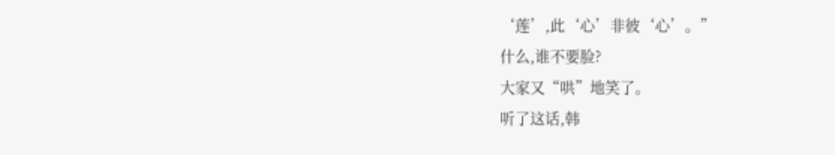‘莲’,此‘心’非彼‘心’。”
什么,谁不要脸?
大家又“哄”地笑了。
听了这话,韩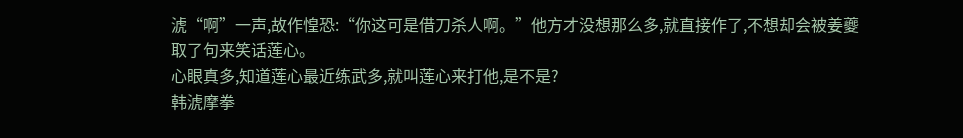淲“啊”一声,故作惶恐:“你这可是借刀杀人啊。”他方才没想那么多,就直接作了,不想却会被姜夔取了句来笑话莲心。
心眼真多,知道莲心最近练武多,就叫莲心来打他,是不是?
韩淲摩拳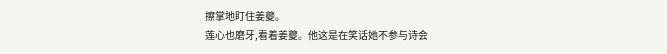擦掌地盯住姜夔。
莲心也磨牙,看着姜夔。他这是在笑话她不参与诗会